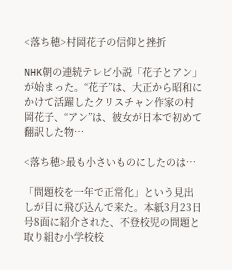<落ち穂>村岡花子の信仰と挫折

NHK朝の連続テレビ小説「花子とアン」が始まった。“花子”は、大正から昭和にかけて活躍したクリスチャン作家の村岡花子、“アン”は、彼女が日本で初めて翻訳した物…

<落ち穂>最も小さいものにしたのは…

「問題校を一年で正常化」という見出しが目に飛び込んで来た。本紙3月23日号8面に紹介された、不登校児の問題と取り組む小学校校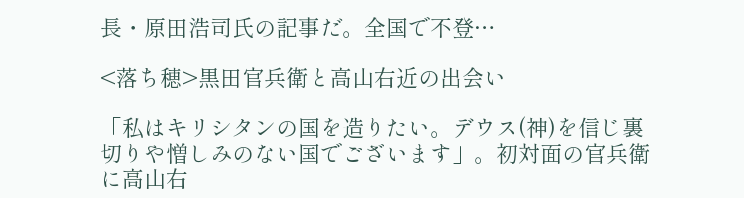長・原田浩司氏の記事だ。全国で不登…

<落ち穂>黒田官兵衛と高山右近の出会い

「私はキリシタンの国を造りたい。デウス(神)を信じ裏切りや憎しみのない国でございます」。初対面の官兵衛に高山右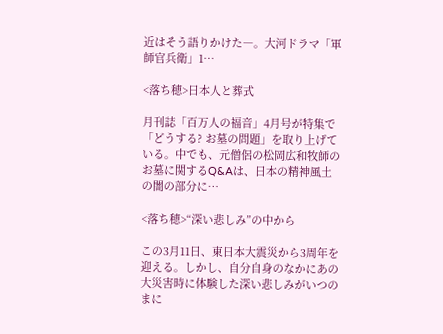近はそう語りかけた―。大河ドラマ「軍師官兵衛」1…

<落ち穂>日本人と葬式

月刊誌「百万人の福音」4月号が特集で「どうする? お墓の問題」を取り上げている。中でも、元僧侶の松岡広和牧師のお墓に関するQ&Aは、日本の精神風土の闇の部分に…

<落ち穂>“深い悲しみ”の中から

この3月11日、東日本大震災から3周年を迎える。しかし、自分自身のなかにあの大災害時に体験した深い悲しみがいつのまに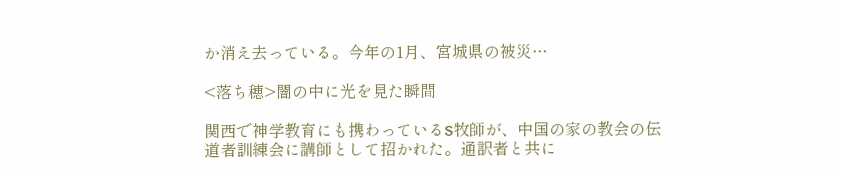か消え去っている。今年の1月、宮城県の被災…

<落ち穂>闇の中に光を見た瞬間

関西で神学教育にも携わっているS牧師が、中国の家の教会の伝道者訓練会に講師として招かれた。通訳者と共に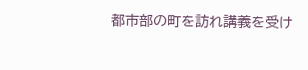都市部の町を訪れ講義を受け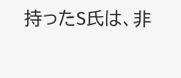持ったS氏は、非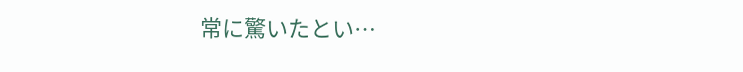常に驚いたとい…